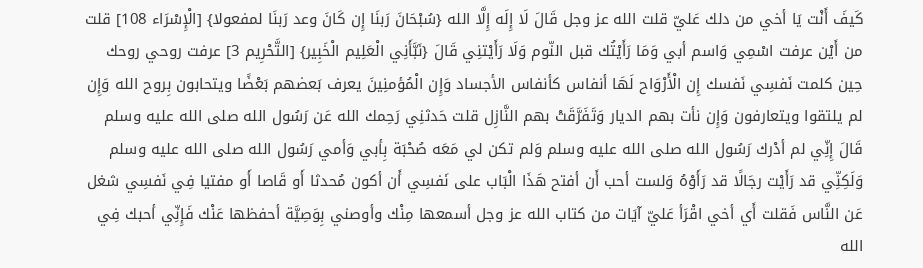كَيفَ أَنْت يَا أخي من دلك عَليّ قلت الله عز وجل قَالَ لَا إِلَه إِلَّا الله {سُبْحَانَ رَبنَا إِن كَانَ وعد رَبنَا لمفعولا} [الْإِسْرَاء 108] قلت من أَيْن عرفت اسْمِي وَاسم أبي وَمَا رَأَيْتُك قبل النّوم وَلَا رَأَيْتنِي قَالَ {نَبَّأَنِي الْعَلِيم الْخَبِير} [التَّحْرِيم 3] عرفت روحي روحك حِين كلمت نَفسِي نَفسك إِن الْأَرْوَاح لَهَا أنفاس كأنفاس الأجساد وَإِن الْمُؤمنِينَ يعرف بَعضهم بَعْضًا ويتحابون بِروح الله وَإِن لم يلتقوا ويتعارفون وَإِن نأت بهم الديار وَتَفَرَّقَتْ بهم النَّازِل قلت حَدثنِي رَحِمك الله عَن رَسُول الله صلى الله عليه وسلم قَالَ إِنِّي لم أدْرك رَسُول الله صلى الله عليه وسلم وَلم تكن لي مَعَه صُحْبَة بِأبي وَأمي رَسُول الله صلى الله عليه وسلم وَلَكِنِّي قد رَأَيْت رجَالًا قد رَأَوْهُ وَلست أحب أَن أفتح هَذَا الْبَاب على نَفسِي أَن أكون مُحدثا أَو قَاصا أَو مفتيا فِي نَفسِي شغل عَن النَّاس فَقلت أَي أخي اقْرَأ عَليّ آيَات من كتاب الله عز وجل أسمعها مِنْك وأوصني بِوَصِيَّة أحفظها عَنْك فَإِنِّي أحبك فِي الله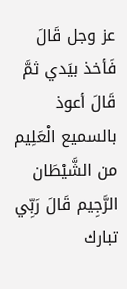عز وجل قَالَ فَأخذ بيَدي ثمَّ قَالَ أعوذ بالسميع الْعَلِيم من الشَّيْطَان الرَّجِيم قَالَ رَبِّي تبارك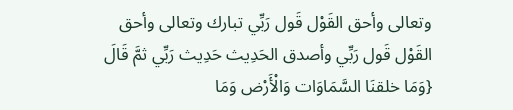وتعالى وأحق القَوْل قَول رَبِّي تبارك وتعالى وأحق القَوْل قَول رَبِّي وأصدق الحَدِيث حَدِيث رَبِّي ثمَّ قَالَ {وَمَا خلقنَا السَّمَاوَات وَالْأَرْض وَمَا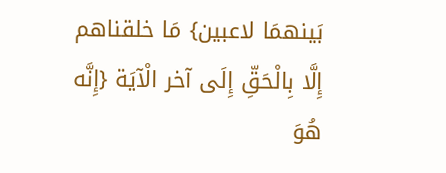بَينهمَا لاعبين} مَا خلقناهم إِلَّا بِالْحَقِّ إِلَى آخر الْآيَة {إِنَّه هُوَ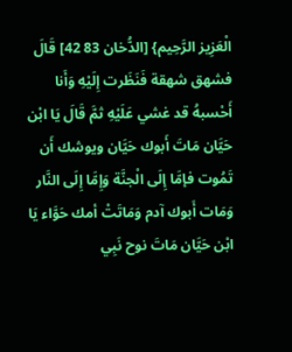الْعَزِيز الرَّحِيم} [الدُّخان 83 42] قَالَ فشهق شهقة فَنَظَرت إِلَيْهِ وَأَنا أَحْسبهُ قد غشي عَلَيْهِ ثمَّ قَالَ يَا ابْن حَيَّان مَاتَ أَبوك حَيَّان ويوشك أَن تَمُوت فإمَّا إِلَى الْجنَّة وَإِمَّا إِلَى النَّار وَمَات أَبوك آدم وَمَاتَتْ أمك حَوَّاء يَا ابْن حَيَّان مَاتَ نوح نَبِي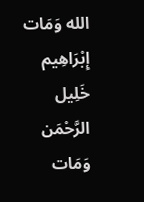الله وَمَات إِبْرَاهِيم خَلِيل الرَّحْمَن وَمَات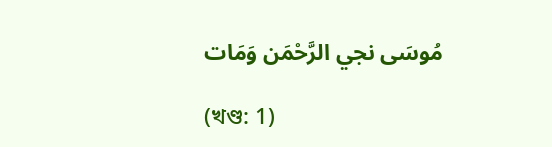مُوسَى نجي الرَّحْمَن وَمَات

(খণ্ড: 1)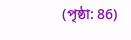(পৃষ্ঠা: 86)